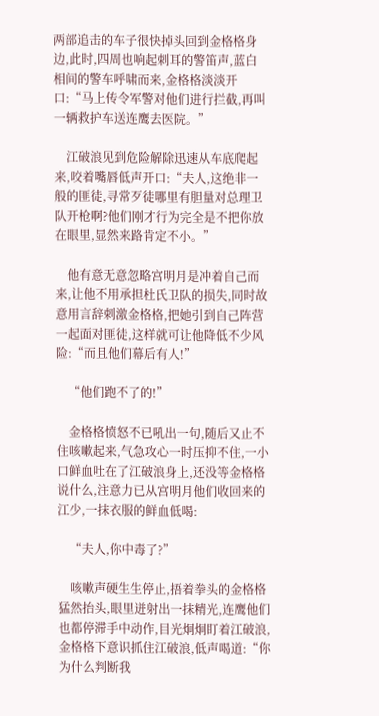两部追击的车子很快掉头回到金格格身边,此时,四周也响起刺耳的警笛声,蓝白相间的警车呼啸而来,金格格淡淡开口:“马上传令军警对他们进行拦截,再叫一辆救护车送连鹰去医院。”

    江破浪见到危险解除迅速从车底爬起来,咬着嘴唇低声开口:“夫人,这绝非一般的匪徒,寻常歹徒哪里有胆量对总理卫队开枪啊?他们刚才行为完全是不把你放在眼里,显然来路肯定不小。”

    他有意无意忽略宫明月是冲着自己而来,让他不用承担杜氏卫队的损失,同时故意用言辞刺激金格格,把她引到自己阵营一起面对匪徒,这样就可让他降低不少风险:“而且他们幕后有人!”

    “他们跑不了的!”

    金格格愤怒不已吼出一句,随后又止不住咳嗽起来,气急攻心一时压抑不住,一小口鲜血吐在了江破浪身上,还没等金格格说什么,注意力已从宫明月他们收回来的江少,一抹衣服的鲜血低喝:

    “夫人,你中毒了?”

    咳嗽声硬生生停止,捂着拳头的金格格猛然抬头,眼里迸射出一抹精光,连鹰他们也都停滞手中动作,目光炯炯盯着江破浪,金格格下意识抓住江破浪,低声喝道:“你为什么判断我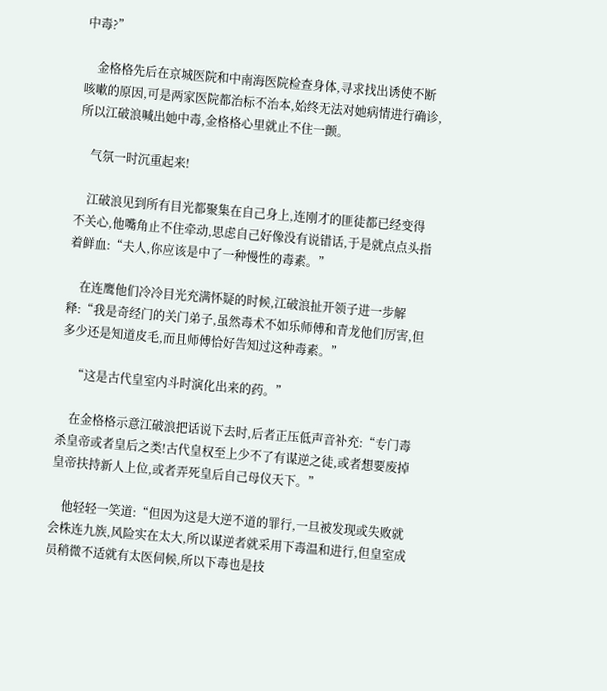中毒?”

    金格格先后在京城医院和中南海医院检查身体,寻求找出诱使不断咳嗽的原因,可是两家医院都治标不治本,始终无法对她病情进行确诊,所以江破浪喊出她中毒,金格格心里就止不住一颤。

    气氛一时沉重起来!

    江破浪见到所有目光都聚集在自己身上,连刚才的匪徒都已经变得不关心,他嘴角止不住牵动,思虑自己好像没有说错话,于是就点点头指着鲜血:“夫人,你应该是中了一种慢性的毒素。”

    在连鹰他们冷冷目光充满怀疑的时候,江破浪扯开领子进一步解释:“我是奇经门的关门弟子,虽然毒术不如乐师傅和青龙他们厉害,但多少还是知道皮毛,而且师傅恰好告知过这种毒素。”

    “这是古代皇室内斗时演化出来的药。”

    在金格格示意江破浪把话说下去时,后者正压低声音补充:“专门毒杀皇帝或者皇后之类!古代皇权至上少不了有谋逆之徒,或者想要废掉皇帝扶持新人上位,或者弄死皇后自己母仪天下。”

    他轻轻一笑道:“但因为这是大逆不道的罪行,一旦被发现或失败就会株连九族,风险实在太大,所以谋逆者就采用下毒温和进行,但皇室成员稍微不适就有太医伺候,所以下毒也是技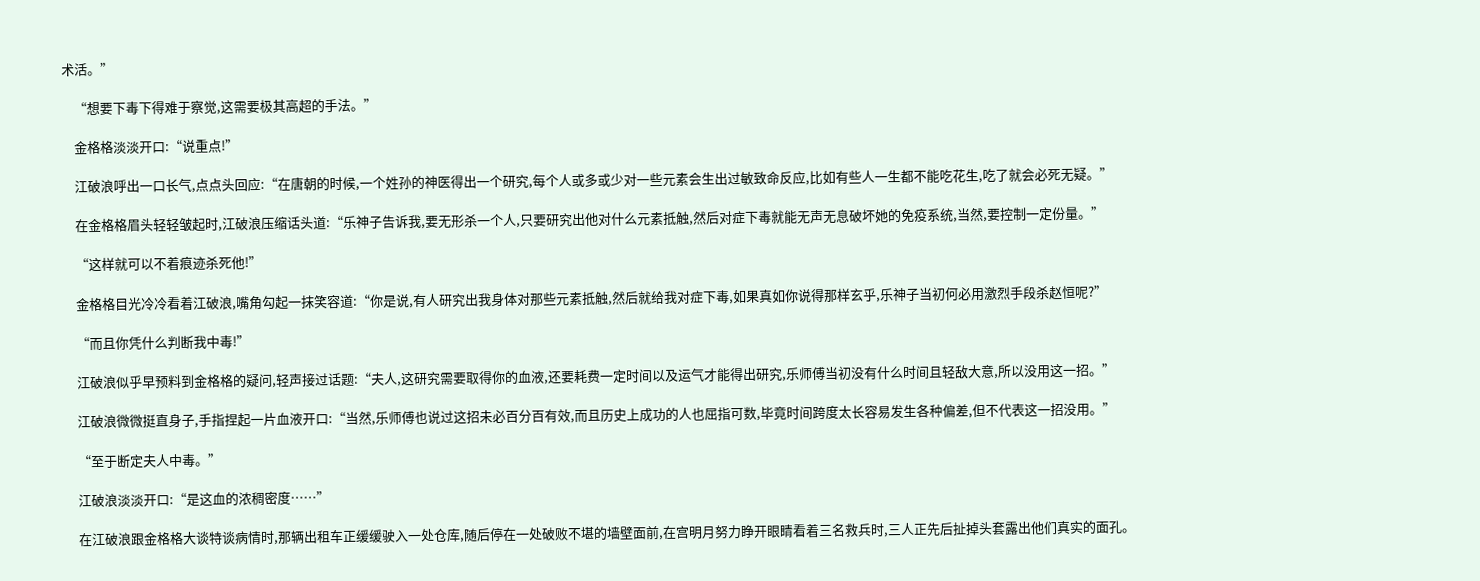术活。”

    “想要下毒下得难于察觉,这需要极其高超的手法。”

    金格格淡淡开口:“说重点!”

    江破浪呼出一口长气,点点头回应:“在唐朝的时候,一个姓孙的神医得出一个研究,每个人或多或少对一些元素会生出过敏致命反应,比如有些人一生都不能吃花生,吃了就会必死无疑。”

    在金格格眉头轻轻皱起时,江破浪压缩话头道:“乐神子告诉我,要无形杀一个人,只要研究出他对什么元素抵触,然后对症下毒就能无声无息破坏她的免疫系统,当然,要控制一定份量。”

    “这样就可以不着痕迹杀死他!”

    金格格目光冷冷看着江破浪,嘴角勾起一抹笑容道:“你是说,有人研究出我身体对那些元素抵触,然后就给我对症下毒,如果真如你说得那样玄乎,乐神子当初何必用激烈手段杀赵恒呢?”

    “而且你凭什么判断我中毒!”

    江破浪似乎早预料到金格格的疑问,轻声接过话题:“夫人,这研究需要取得你的血液,还要耗费一定时间以及运气才能得出研究,乐师傅当初没有什么时间且轻敌大意,所以没用这一招。”

    江破浪微微挺直身子,手指捏起一片血液开口:“当然,乐师傅也说过这招未必百分百有效,而且历史上成功的人也屈指可数,毕竟时间跨度太长容易发生各种偏差,但不代表这一招没用。”

    “至于断定夫人中毒。”

    江破浪淡淡开口:“是这血的浓稠密度……”

    在江破浪跟金格格大谈特谈病情时,那辆出租车正缓缓驶入一处仓库,随后停在一处破败不堪的墙壁面前,在宫明月努力睁开眼睛看着三名救兵时,三人正先后扯掉头套露出他们真实的面孔。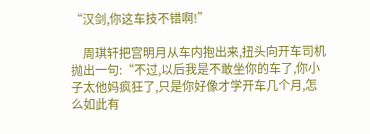“汉剑,你这车技不错啊!”

    周琪轩把宫明月从车内抱出来,扭头向开车司机抛出一句:“不过,以后我是不敢坐你的车了,你小子太他妈疯狂了,只是你好像才学开车几个月,怎么如此有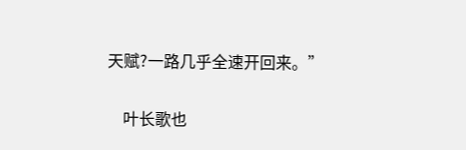天赋?一路几乎全速开回来。”

    叶长歌也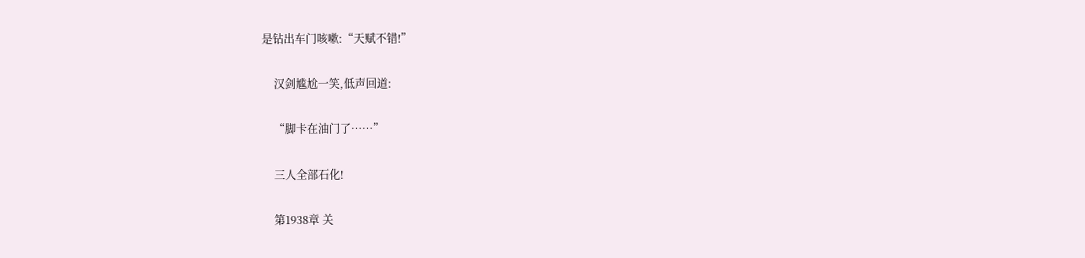是钻出车门咳嗽:“天赋不错!”

    汉剑尴尬一笑,低声回道:

    “脚卡在油门了……”

    三人全部石化!

    第1938章 关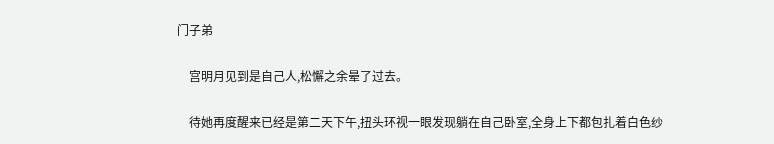门子弟

    宫明月见到是自己人,松懈之余晕了过去。

    待她再度醒来已经是第二天下午,扭头环视一眼发现躺在自己卧室,全身上下都包扎着白色纱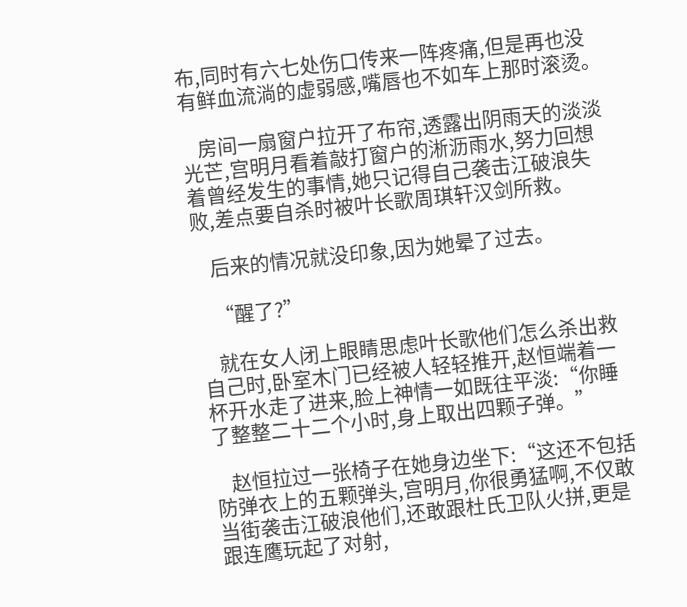布,同时有六七处伤口传来一阵疼痛,但是再也没有鲜血流淌的虚弱感,嘴唇也不如车上那时滚烫。

    房间一扇窗户拉开了布帘,透露出阴雨天的淡淡光芒,宫明月看着敲打窗户的淅沥雨水,努力回想着曾经发生的事情,她只记得自己袭击江破浪失败,差点要自杀时被叶长歌周琪轩汉剑所救。

    后来的情况就没印象,因为她晕了过去。

    “醒了?”

    就在女人闭上眼睛思虑叶长歌他们怎么杀出救自己时,卧室木门已经被人轻轻推开,赵恒端着一杯开水走了进来,脸上神情一如既往平淡:“你睡了整整二十二个小时,身上取出四颗子弹。”

    赵恒拉过一张椅子在她身边坐下:“这还不包括防弹衣上的五颗弹头,宫明月,你很勇猛啊,不仅敢当街袭击江破浪他们,还敢跟杜氏卫队火拼,更是跟连鹰玩起了对射,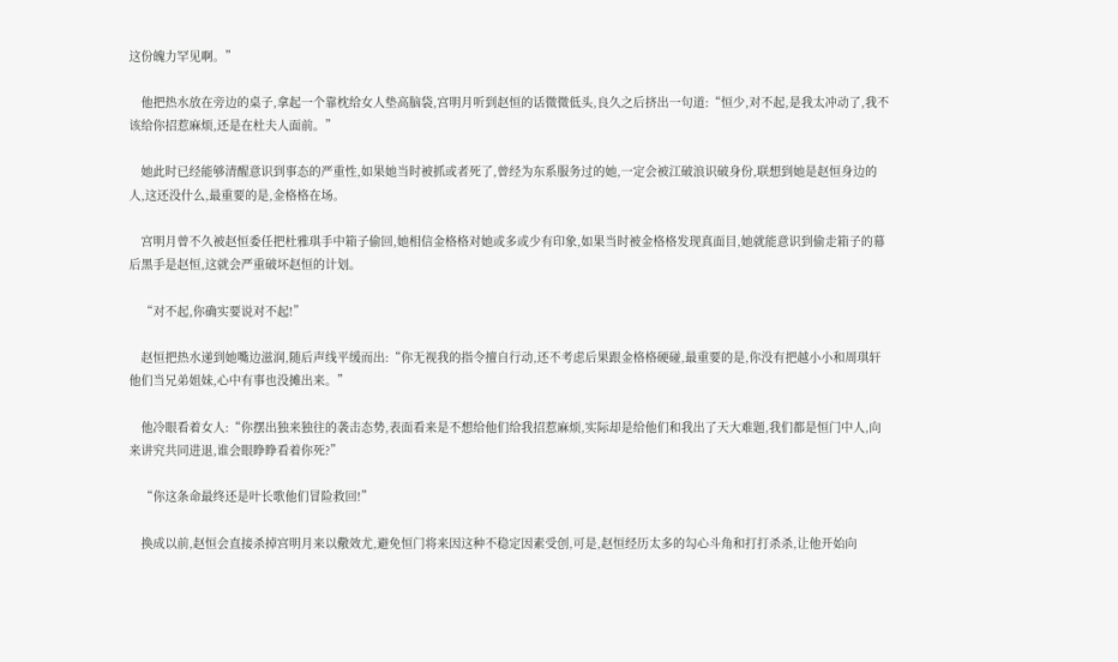这份魄力罕见啊。”

    他把热水放在旁边的桌子,拿起一个靠枕给女人垫高脑袋,宫明月听到赵恒的话微微低头,良久之后挤出一句道:“恒少,对不起,是我太冲动了,我不该给你招惹麻烦,还是在杜夫人面前。”

    她此时已经能够清醒意识到事态的严重性,如果她当时被抓或者死了,曾经为东系服务过的她,一定会被江破浪识破身份,联想到她是赵恒身边的人,这还没什么,最重要的是,金格格在场。

    宫明月曾不久被赵恒委任把杜雅琪手中箱子偷回,她相信金格格对她或多或少有印象,如果当时被金格格发现真面目,她就能意识到偷走箱子的幕后黑手是赵恒,这就会严重破坏赵恒的计划。

    “对不起,你确实要说对不起!”

    赵恒把热水递到她嘴边滋润,随后声线平缓而出:“你无视我的指令擅自行动,还不考虑后果跟金格格硬碰,最重要的是,你没有把越小小和周琪轩他们当兄弟姐妹,心中有事也没摊出来。”

    他冷眼看着女人:“你摆出独来独往的袭击态势,表面看来是不想给他们给我招惹麻烦,实际却是给他们和我出了天大难题,我们都是恒门中人,向来讲究共同进退,谁会眼睁睁看着你死?”

    “你这条命最终还是叶长歌他们冒险救回!”

    换成以前,赵恒会直接杀掉宫明月来以儆效尤,避免恒门将来因这种不稳定因素受创,可是,赵恒经历太多的勾心斗角和打打杀杀,让他开始向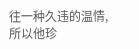往一种久违的温情,所以他珍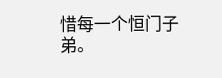惜每一个恒门子弟。